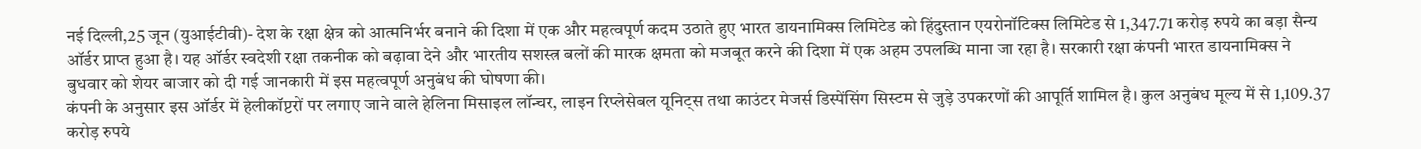नई दिल्ली,25 जून (युआईटीवी)- देश के रक्षा क्षेत्र को आत्मनिर्भर बनाने की दिशा में एक और महत्वपूर्ण कदम उठाते हुए भारत डायनामिक्स लिमिटेड को हिंदुस्तान एयरोनॉटिक्स लिमिटेड से 1,347.71 करोड़ रुपये का बड़ा सैन्य ऑर्डर प्राप्त हुआ है। यह ऑर्डर स्वदेशी रक्षा तकनीक को बढ़ावा देने और भारतीय सशस्त्र बलों की मारक क्षमता को मजबूत करने की दिशा में एक अहम उपलब्धि माना जा रहा है। सरकारी रक्षा कंपनी भारत डायनामिक्स ने बुधवार को शेयर बाजार को दी गई जानकारी में इस महत्वपूर्ण अनुबंध की घोषणा की।
कंपनी के अनुसार इस ऑर्डर में हेलीकॉप्टरों पर लगाए जाने वाले हेलिना मिसाइल लॉन्चर, लाइन रिप्लेसेबल यूनिट्स तथा काउंटर मेजर्स डिस्पेंसिंग सिस्टम से जुड़े उपकरणों की आपूर्ति शामिल है। कुल अनुबंध मूल्य में से 1,109.37 करोड़ रुपये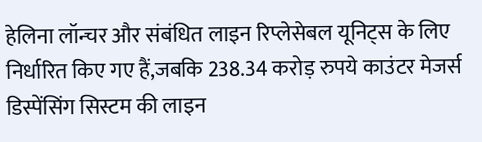हेलिना लॉन्चर और संबंधित लाइन रिप्लेसेबल यूनिट्स के लिए निर्धारित किए गए हैं,जबकि 238.34 करोड़ रुपये काउंटर मेजर्स डिस्पेंसिंग सिस्टम की लाइन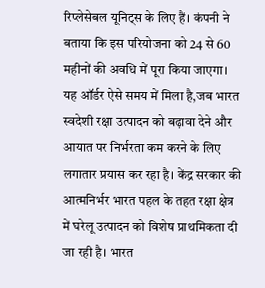रिप्लेसेबल यूनिट्स के लिए हैं। कंपनी ने बताया कि इस परियोजना को 24 से 60 महीनों की अवधि में पूरा किया जाएगा।
यह ऑर्डर ऐसे समय में मिला है,जब भारत स्वदेशी रक्षा उत्पादन को बढ़ावा देने और आयात पर निर्भरता कम करने के लिए लगातार प्रयास कर रहा है। केंद्र सरकार की आत्मनिर्भर भारत पहल के तहत रक्षा क्षेत्र में घरेलू उत्पादन को विशेष प्राथमिकता दी जा रही है। भारत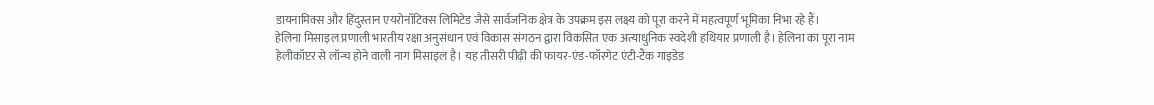डायनामिक्स और हिंदुस्तान एयरोनॉटिक्स लिमिटेड जैसे सार्वजनिक क्षेत्र के उपक्रम इस लक्ष्य को पूरा करने में महत्वपूर्ण भूमिका निभा रहे हैं।
हेलिना मिसाइल प्रणाली भारतीय रक्षा अनुसंधान एवं विकास संगठन द्वारा विकसित एक अत्याधुनिक स्वदेशी हथियार प्रणाली है। हेलिना का पूरा नाम हेलीकॉप्टर से लॉन्च होने वाली नाग मिसाइल है। यह तीसरी पीढ़ी की फायर-एंड-फॉरगेट एंटी-टैंक गाइडेड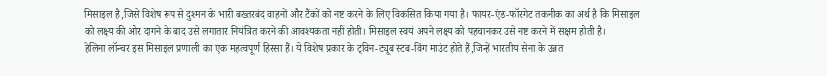मिसाइल है,जिसे विशेष रूप से दुश्मन के भारी बख्तरबंद वाहनों और टैंकों को नष्ट करने के लिए विकसित किया गया है। फायर-एंड-फॉरगेट तकनीक का अर्थ है कि मिसाइल को लक्ष्य की ओर दागने के बाद उसे लगातार नियंत्रित करने की आवश्यकता नहीं होती। मिसाइल स्वयं अपने लक्ष्य को पहचानकर उसे नष्ट करने में सक्षम होती है।
हेलिना लॉन्चर इस मिसाइल प्रणाली का एक महत्वपूर्ण हिस्सा हैं। ये विशेष प्रकार के ट्विन-ट्यूब स्टब-विंग माउंट होते हैं,जिन्हें भारतीय सेना के उन्नत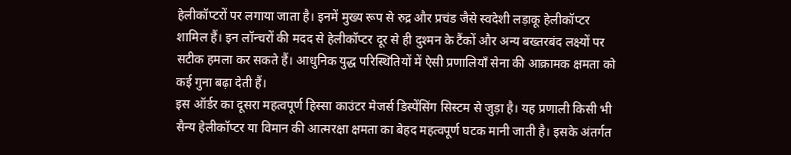हेलीकॉप्टरों पर लगाया जाता है। इनमें मुख्य रूप से रुद्र और प्रचंड जैसे स्वदेशी लड़ाकू हेलीकॉप्टर शामिल हैं। इन लॉन्चरों की मदद से हेलीकॉप्टर दूर से ही दुश्मन के टैंकों और अन्य बख्तरबंद लक्ष्यों पर सटीक हमला कर सकते हैं। आधुनिक युद्ध परिस्थितियों में ऐसी प्रणालियाँ सेना की आक्रामक क्षमता को कई गुना बढ़ा देती हैं।
इस ऑर्डर का दूसरा महत्वपूर्ण हिस्सा काउंटर मेजर्स डिस्पेंसिंग सिस्टम से जुड़ा है। यह प्रणाली किसी भी सैन्य हेलीकॉप्टर या विमान की आत्मरक्षा क्षमता का बेहद महत्वपूर्ण घटक मानी जाती है। इसके अंतर्गत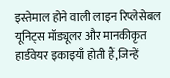इस्तेमाल होने वाली लाइन रिप्लेसेबल यूनिट्स मॉड्यूलर और मानकीकृत हार्डवेयर इकाइयाँ होती हैं,जिन्हें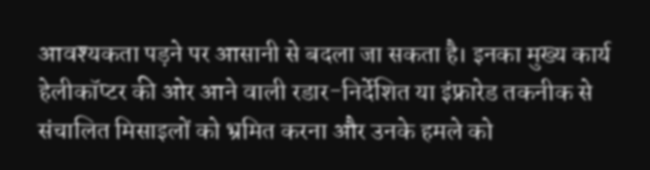आवश्यकता पड़ने पर आसानी से बदला जा सकता है। इनका मुख्य कार्य हेलीकॉप्टर की ओर आने वाली रडार-निर्देशित या इंफ्रारेड तकनीक से संचालित मिसाइलों को भ्रमित करना और उनके हमले को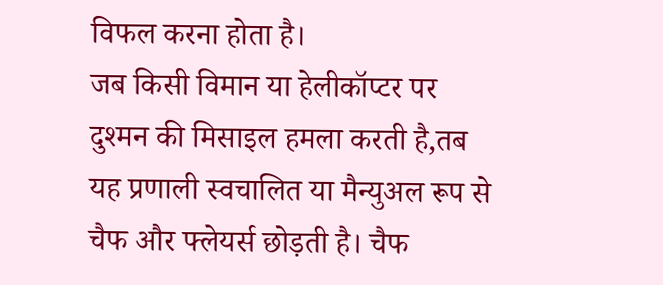विफल करना होता है।
जब किसी विमान या हेलीकॉप्टर पर दुश्मन की मिसाइल हमला करती है,तब यह प्रणाली स्वचालित या मैन्युअल रूप से चैफ और फ्लेयर्स छोड़ती है। चैफ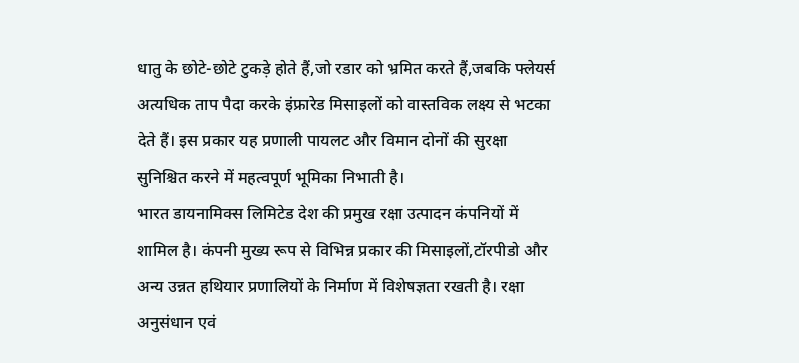धातु के छोटे-छोटे टुकड़े होते हैं,जो रडार को भ्रमित करते हैं,जबकि फ्लेयर्स अत्यधिक ताप पैदा करके इंफ्रारेड मिसाइलों को वास्तविक लक्ष्य से भटका देते हैं। इस प्रकार यह प्रणाली पायलट और विमान दोनों की सुरक्षा सुनिश्चित करने में महत्वपूर्ण भूमिका निभाती है।
भारत डायनामिक्स लिमिटेड देश की प्रमुख रक्षा उत्पादन कंपनियों में शामिल है। कंपनी मुख्य रूप से विभिन्न प्रकार की मिसाइलों,टॉरपीडो और अन्य उन्नत हथियार प्रणालियों के निर्माण में विशेषज्ञता रखती है। रक्षा अनुसंधान एवं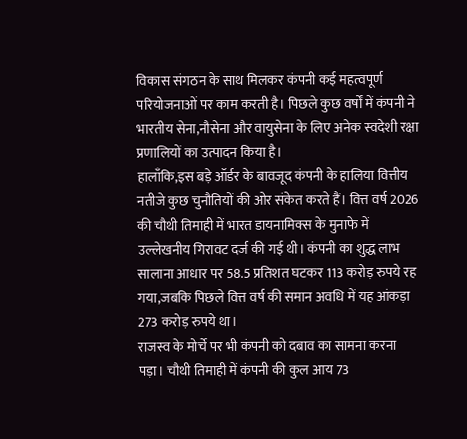विकास संगठन के साथ मिलकर कंपनी कई महत्वपूर्ण परियोजनाओं पर काम करती है। पिछले कुछ वर्षों में कंपनी ने भारतीय सेना,नौसेना और वायुसेना के लिए अनेक स्वदेशी रक्षा प्रणालियों का उत्पादन किया है।
हालाँकि,इस बड़े ऑर्डर के बावजूद कंपनी के हालिया वित्तीय नतीजे कुछ चुनौतियों की ओर संकेत करते हैं। वित्त वर्ष 2026 की चौथी तिमाही में भारत डायनामिक्स के मुनाफे में उल्लेखनीय गिरावट दर्ज की गई थी। कंपनी का शुद्ध लाभ सालाना आधार पर 58.5 प्रतिशत घटकर 113 करोड़ रुपये रह गया,जबकि पिछले वित्त वर्ष की समान अवधि में यह आंकड़ा 273 करोड़ रुपये था।
राजस्व के मोर्चे पर भी कंपनी को दबाव का सामना करना पड़ा। चौथी तिमाही में कंपनी की कुल आय 73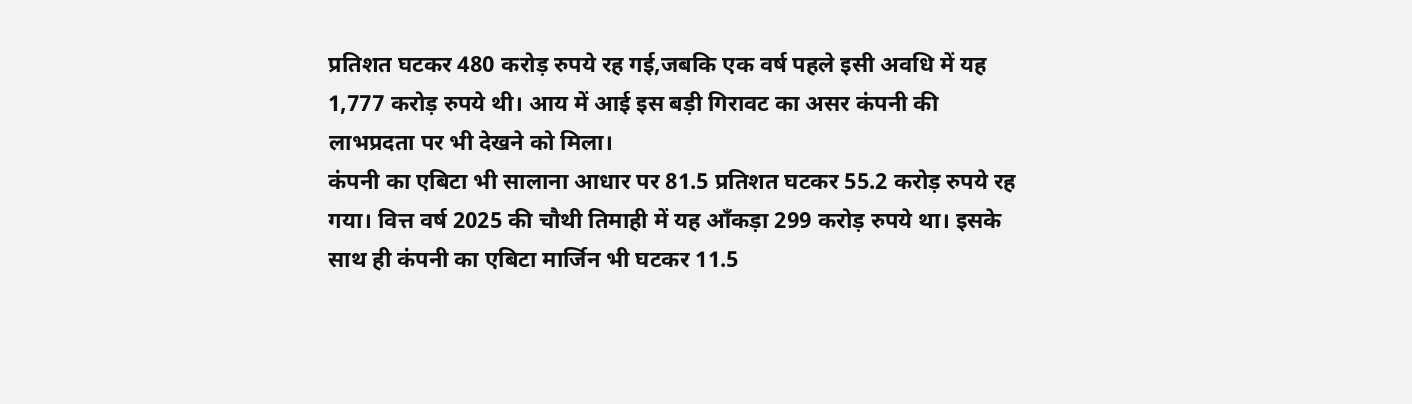प्रतिशत घटकर 480 करोड़ रुपये रह गई,जबकि एक वर्ष पहले इसी अवधि में यह 1,777 करोड़ रुपये थी। आय में आई इस बड़ी गिरावट का असर कंपनी की लाभप्रदता पर भी देखने को मिला।
कंपनी का एबिटा भी सालाना आधार पर 81.5 प्रतिशत घटकर 55.2 करोड़ रुपये रह गया। वित्त वर्ष 2025 की चौथी तिमाही में यह आँकड़ा 299 करोड़ रुपये था। इसके साथ ही कंपनी का एबिटा मार्जिन भी घटकर 11.5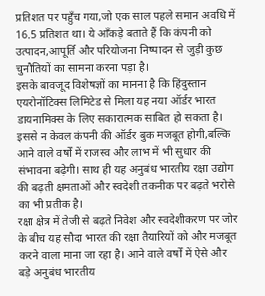प्रतिशत पर पहुँच गया,जो एक साल पहले समान अवधि में 16.5 प्रतिशत था। ये आँकड़े बताते हैं कि कंपनी को उत्पादन,आपूर्ति और परियोजना निष्पादन से जुड़ी कुछ चुनौतियों का सामना करना पड़ा है।
इसके बावजूद विशेषज्ञों का मानना है कि हिंदुस्तान एयरोनॉटिक्स लिमिटेड से मिला यह नया ऑर्डर भारत डायनामिक्स के लिए सकारात्मक साबित हो सकता है। इससे न केवल कंपनी की ऑर्डर बुक मजबूत होगी,बल्कि आने वाले वर्षों में राजस्व और लाभ में भी सुधार की संभावना बढ़ेगी। साथ ही यह अनुबंध भारतीय रक्षा उद्योग की बढ़ती क्षमताओं और स्वदेशी तकनीक पर बढ़ते भरोसे का भी प्रतीक है।
रक्षा क्षेत्र में तेजी से बढ़ते निवेश और स्वदेशीकरण पर जोर के बीच यह सौदा भारत की रक्षा तैयारियों को और मजबूत करने वाला माना जा रहा है। आने वाले वर्षों में ऐसे और बड़े अनुबंध भारतीय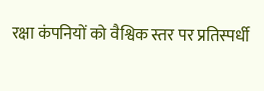रक्षा कंपनियों को वैश्विक स्तर पर प्रतिस्पर्धी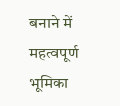बनाने में महत्वपूर्ण भूमिका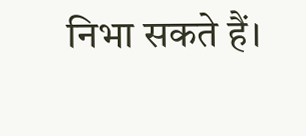निभा सकते हैं।